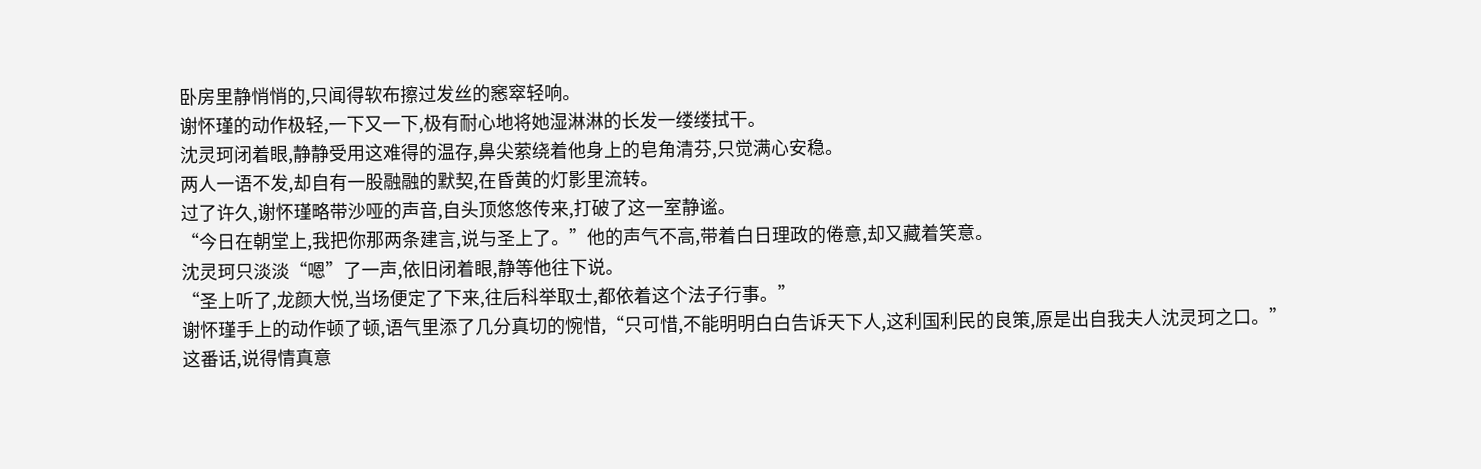卧房里静悄悄的,只闻得软布擦过发丝的窸窣轻响。
谢怀瑾的动作极轻,一下又一下,极有耐心地将她湿淋淋的长发一缕缕拭干。
沈灵珂闭着眼,静静受用这难得的温存,鼻尖萦绕着他身上的皂角清芬,只觉满心安稳。
两人一语不发,却自有一股融融的默契,在昏黄的灯影里流转。
过了许久,谢怀瑾略带沙哑的声音,自头顶悠悠传来,打破了这一室静谧。
“今日在朝堂上,我把你那两条建言,说与圣上了。”他的声气不高,带着白日理政的倦意,却又藏着笑意。
沈灵珂只淡淡“嗯”了一声,依旧闭着眼,静等他往下说。
“圣上听了,龙颜大悦,当场便定了下来,往后科举取士,都依着这个法子行事。”
谢怀瑾手上的动作顿了顿,语气里添了几分真切的惋惜,“只可惜,不能明明白白告诉天下人,这利国利民的良策,原是出自我夫人沈灵珂之口。”
这番话,说得情真意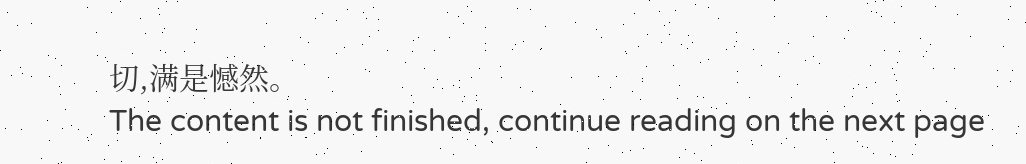切,满是憾然。
The content is not finished, continue reading on the next page